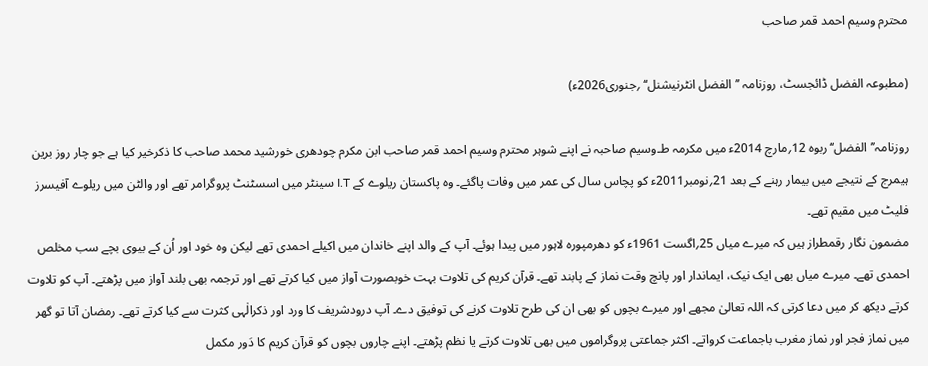محترم وسیم احمد قمر صاحب

(مطبوعہ الفضل ڈائجسٹ، روزنامہ ’’الفضل انٹرنیشنل‘‘ ؍جنوری2026ء)

روزنامہ’’الفضل‘‘ربوہ 12؍مارچ 2014ء میں مکرمہ ط۔وسیم صاحبہ نے اپنے شوہر محترم وسیم احمد قمر صاحب ابن مکرم چودھری خورشید محمد صاحب کا ذکرخیر کیا ہے جو چار روز برین ہیمرج کے نتیجے میں بیمار رہنے کے بعد 21؍نومبر2011ء کو پچاس سال کی عمر میں وفات پاگئے۔ وہ پاکستان ریلوے کے I.T سینٹر میں اسسٹنٹ پروگرامر تھے اور والٹن میں ریلوے آفیسرز فلیٹ میں مقیم تھے۔
مضمون نگار رقمطراز ہیں کہ میرے میاں 25؍اگست 1961ء کو دھرمپورہ لاہور میں پیدا ہوئے۔ آپ کے والد اپنے خاندان میں اکیلے احمدی تھے لیکن وہ خود اور اُن کے بیوی بچے سب مخلص احمدی تھے۔ میرے میاں بھی ایک نیک، ایماندار اور پانچ وقت نماز کے پابند تھے۔ قرآن کریم کی تلاوت بہت خوبصورت آواز میں کیا کرتے تھے اور ترجمہ بھی بلند آواز میں پڑھتے۔ آپ کو تلاوت کرتے دیکھ کر میں دعا کرتی کہ اللہ تعالیٰ مجھے اور میرے بچوں کو بھی ان کی طرح تلاوت کرنے کی توفیق دے۔ آپ درودشریف کا ورد اور ذکرالٰہی کثرت سے کیا کرتے تھے۔ رمضان آتا تو گھر میں نماز فجر اور نماز مغرب باجماعت کرواتے۔ اکثر جماعتی پروگراموں میں بھی تلاوت کرتے یا نظم پڑھتے۔ اپنے چاروں بچوں کو قرآن کریم کا دَور مکمل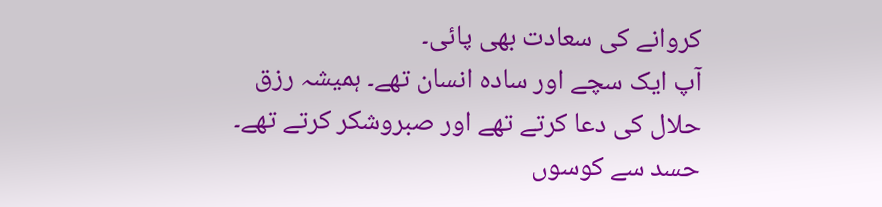کروانے کی سعادت بھی پائی۔
آپ ایک سچے اور سادہ انسان تھے۔ ہمیشہ رزق حلال کی دعا کرتے تھے اور صبروشکر کرتے تھے۔ حسد سے کوسوں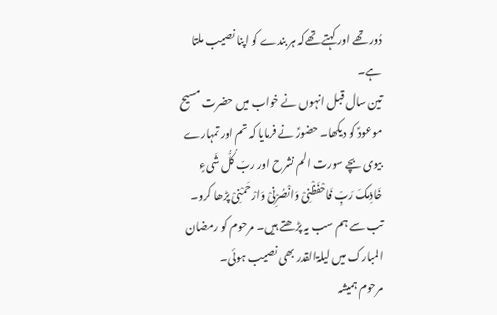دُور تھے اور کہتے تھےکہ ہر بندے کو اپنا نصیب ملتا ہے۔
تین سال قبل انہوں نے خواب میں حضرت مسیح موعودؑ کو دیکھا۔ حضورؑ نے فرمایا کہ تم اور تمہارے بیوی بچے سورت الم نشرح اور ربّ کُلُّ شَیءٍ خَادِمُکَ رَبِّ فَاحْفَظْنِیْ وَانْصُرْنِیْ وَارْحَمْنِیْ پڑھا کرو۔ تب سے ہم سب یہ پڑھتے ہیں۔ مرحوم کو رمضان المبارک میں لیلۃالقدر بھی نصیب ہوئی۔
مرحوم ہمیشہ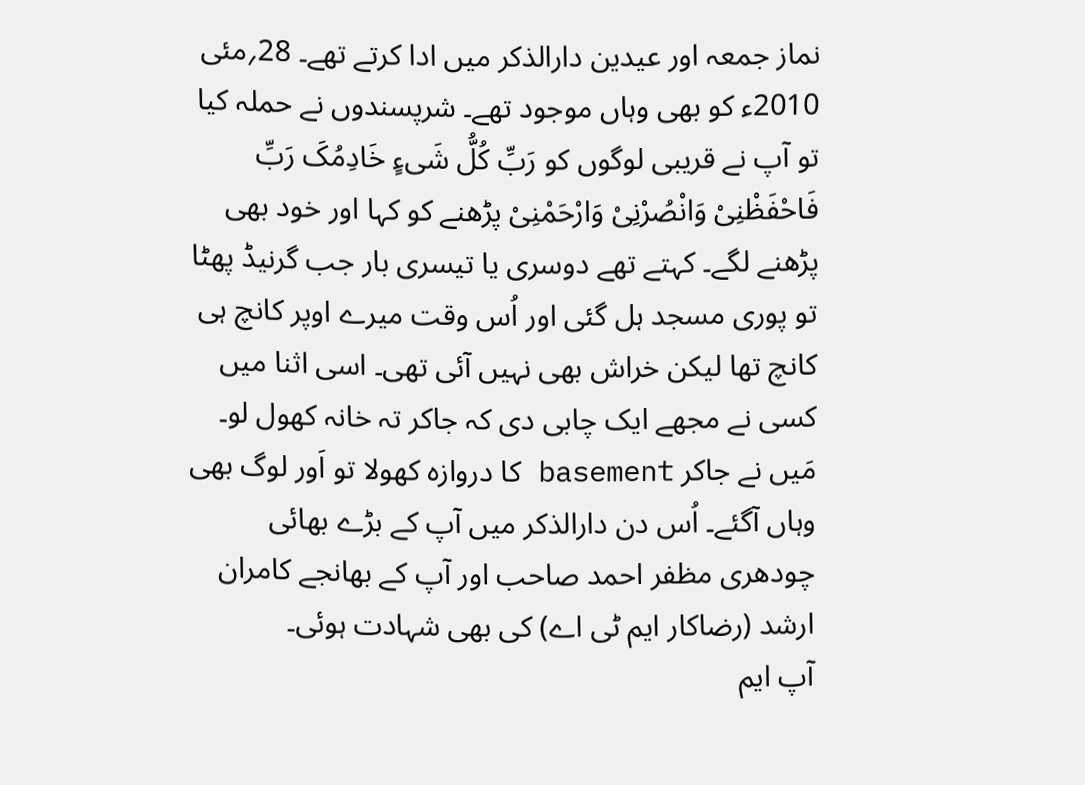نماز جمعہ اور عیدین دارالذکر میں ادا کرتے تھے۔ 28؍مئی 2010ء کو بھی وہاں موجود تھے۔ شرپسندوں نے حملہ کیا تو آپ نے قریبی لوگوں کو رَبِّ کُلُّ شَیءٍ خَادِمُکَ رَبِّ فَاحْفَظْنِیْ وَانْصُرْنِیْ وَارْحَمْنِیْ پڑھنے کو کہا اور خود بھی پڑھنے لگے۔ کہتے تھے دوسری یا تیسری بار جب گرنیڈ پھٹا تو پوری مسجد ہل گئی اور اُس وقت میرے اوپر کانچ ہی کانچ تھا لیکن خراش بھی نہیں آئی تھی۔ اسی اثنا میں کسی نے مجھے ایک چابی دی کہ جاکر تہ خانہ کھول لو۔ مَیں نے جاکر basement کا دروازہ کھولا تو اَور لوگ بھی وہاں آگئے۔ اُس دن دارالذکر میں آپ کے بڑے بھائی چودھری مظفر احمد صاحب اور آپ کے بھانجے کامران ارشد (رضاکار ایم ٹی اے) کی بھی شہادت ہوئی۔
آپ ایم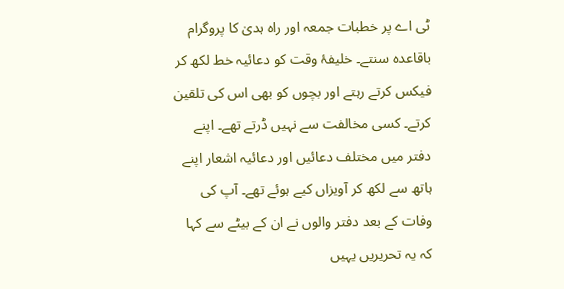ٹی اے پر خطبات جمعہ اور راہ ہدیٰ کا پروگرام باقاعدہ سنتے۔ خلیفۂ وقت کو دعائیہ خط لکھ کر فیکس کرتے رہتے اور بچوں کو بھی اس کی تلقین کرتے۔ کسی مخالفت سے نہیں ڈرتے تھے۔ اپنے دفتر میں مختلف دعائیں اور دعائیہ اشعار اپنے ہاتھ سے لکھ کر آویزاں کیے ہوئے تھے۔ آپ کی وفات کے بعد دفتر والوں نے ان کے بیٹے سے کہا کہ یہ تحریریں یہیں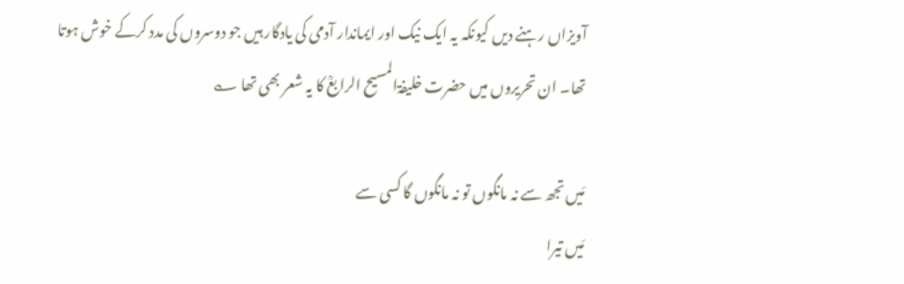آویزاں رہنے دیں کیونکہ یہ ایک نیک اور ایماندار آدمی کی یادگار ہیں جو دوسروں کی مدد کرکے خوش ہوتا تھا۔ ان تحریروں میں حضرت خلیفۃالمسیح الرابعؒ کا یہ شعر بھی تھا ؎

مَیں تجھ سے نہ مانگوں تو نہ مانگوں گا کسی سے
مَیں تیرا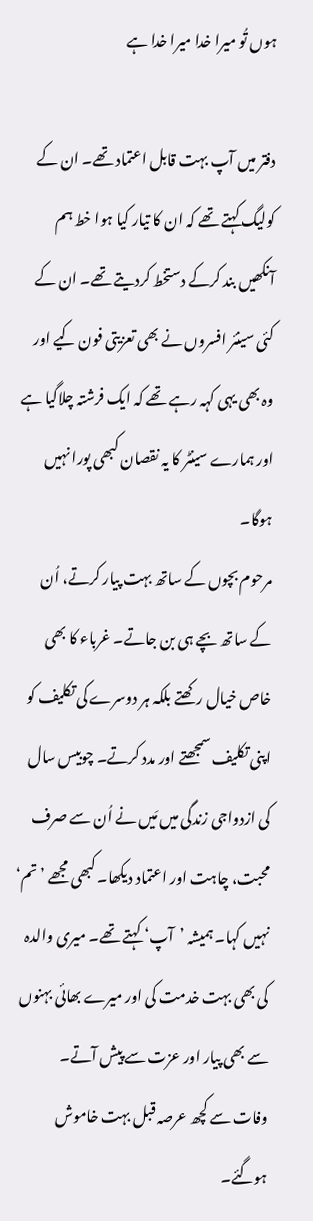ہوں تُو میرا خدا میرا خدا ہے

دفتر میں آپ بہت قابل اعتماد تھے۔ ان کے کولیگ کہتے تھے کہ ان کا تیار کیا ہوا خط ہم آنکھیں بند کرکے دستخط کردیتے تھے۔ ان کے کئی سینئر افسروں نے بھی تعزیتی فون کیے اور وہ بھی یہی کہہ رہے تھے کہ ایک فرشتہ چلاگیا ہے اور ہمارے سینٹر کا یہ نقصان کبھی پورا نہیں ہوگا۔
مرحوم بچوں کے ساتھ بہت پیار کرتے، اُن کے ساتھ بچے ہی بن جاتے۔ غرباء کا بھی خاص خیال رکھتے بلکہ ہر دوسرے کی تکلیف کو اپنی تکلیف سمجھتے اور مدد کرتے۔ چوبیس سال کی ازدواجی زندگی میں مَیں نے اُن سے صرف محبت، چاہت اور اعتماد دیکھا۔ کبھی مجھے ’تم‘ نہیں کہا۔ ہمیشہ ’آپ‘ کہتے تھے۔ میری والدہ کی بھی بہت خدمت کی اور میرے بھائی بہنوں سے بھی پیار اور عزت سے پیش آتے۔
وفات سے کچھ عرصہ قبل بہت خاموش ہوگئے۔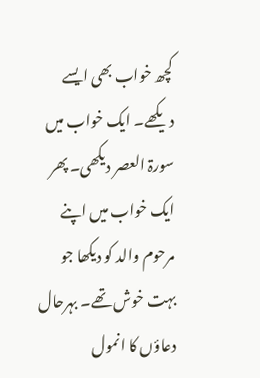کچھ خواب بھی ایسے دیکھے۔ ایک خواب میں سورۃ العصر دیکھی۔ پھر ایک خواب میں اپنے مرحوم والد کو دیکھا جو بہت خوش تھے۔ بہرحال دعاؤں کا انمول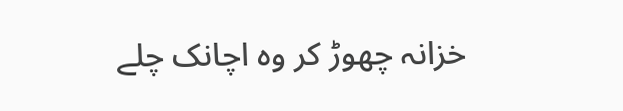خزانہ چھوڑ کر وہ اچانک چلے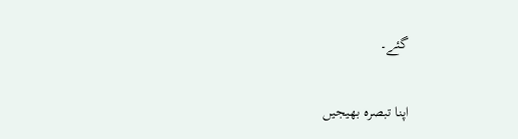گئے۔

اپنا تبصرہ بھیجیں